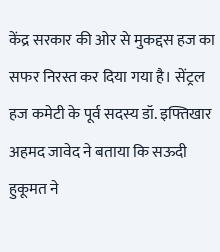केंद्र सरकार की ओर से मुकद्दस हज का सफर निरस्त कर दिया गया है। सेंट्रल हज कमेटी के पूर्व सदस्य डॉ. इफ्तिखार अहमद जावेद ने बताया कि सऊदी हुकूमत ने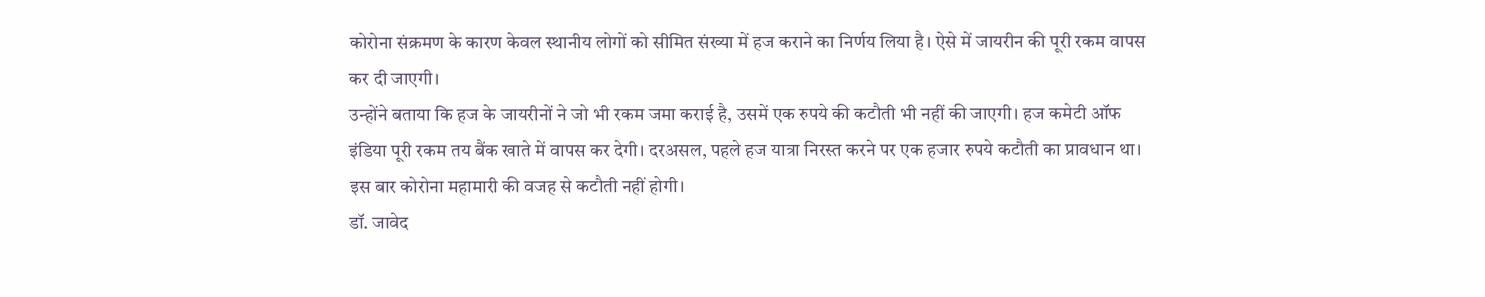कोरोना संक्रमण के कारण केवल स्थानीय लोगों को सीमित संख्या में हज कराने का निर्णय लिया है। ऐसे में जायरीन की पूरी रकम वापस कर दी जाएगी।
उन्होंने बताया कि हज के जायरीनों ने जो भी रकम जमा कराई है, उसमें एक रुपये की कटौती भी नहीं की जाएगी। हज कमेटी ऑफ इंडिया पूरी रकम तय बैंक खाते में वापस कर देगी। दरअसल, पहले हज यात्रा निरस्त करने पर एक हजार रुपये कटौती का प्रावधान था। इस बार कोरोना महामारी की वजह से कटौती नहीं होगी।
डॉ. जावेद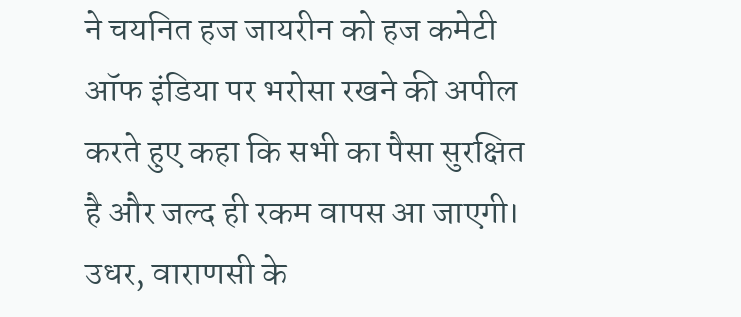ने चयनित हज जायरीन को हज कमेटी ऑफ इंडिया पर भरोसा रखने की अपील करते हुए कहा कि सभी का पैसा सुरक्षित है और जल्द ही रकम वापस आ जाएगी। उधर, वाराणसी के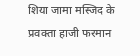शिया जामा मस्जिद के प्रवक्ता हाजी फरमान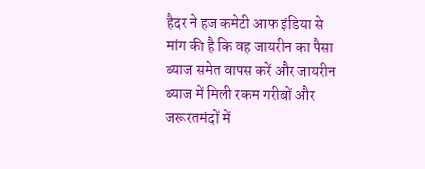हैदर ने हज कमेटी आफ इंडिया से मांग की है कि वह जायरीन का पैसा ब्याज समेत वापस करें और जायरीन ब्याज में मिली रकम गरीबों और जरूरतमंदों में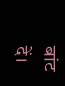बांट दें।